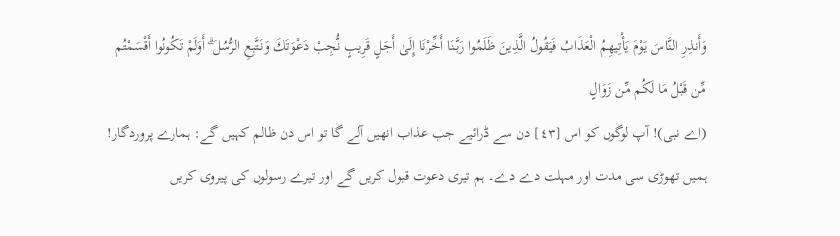وَأَنذِرِ النَّاسَ يَوْمَ يَأْتِيهِمُ الْعَذَابُ فَيَقُولُ الَّذِينَ ظَلَمُوا رَبَّنَا أَخِّرْنَا إِلَىٰ أَجَلٍ قَرِيبٍ نُّجِبْ دَعْوَتَكَ وَنَتَّبِعِ الرُّسُلَ ۗ أَوَلَمْ تَكُونُوا أَقْسَمْتُم مِّن قَبْلُ مَا لَكُم مِّن زَوَالٍ
(اے نبی)! آپ لوگوں کو اس [٤٣] دن سے ڈرائیے جب عذاب انھیں آلے گا تو اس دن ظالم کہیں گے: ہمارے پروردگار! ہمیں تھوڑی سی مدت اور مہلت دے دے۔ ہم تیری دعوت قبول کریں گے اور تیرے رسولوں کی پیروی کریں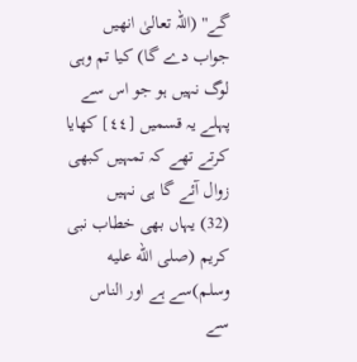گے'' (اللہ تعالیٰ انھیں جواب دے گا) کیا تم وہی لوگ نہیں ہو جو اس سے پہلے یہ قسمیں [٤٤] کھایا کرتے تھے کہ تمہیں کبھی زوال آئے گا ہی نہیں
(32) یہاں بھی خطاب نبی کریم (صلى الله عليه وسلم)سے ہے اور الناس سے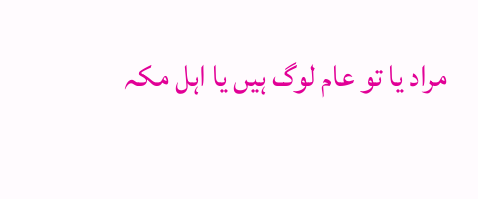مراد یا تو عام لوگ ہیں یا اہل مکہ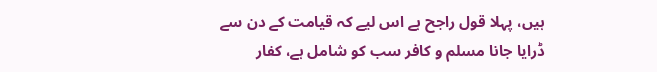ہیں، پہلا قول راجح ہے اس لیے کہ قیامت کے دن سے ڈرایا جانا مسلم و کافر سب کو شامل ہے، کفار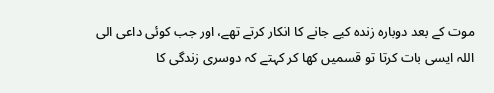موت کے بعد دوبارہ زندہ کیے جانے کا انکار کرتے تھے، اور جب کوئی داعی الی اللہ ایسی بات کرتا تو قسمیں کھا کر کہتے کہ دوسری زندگی کا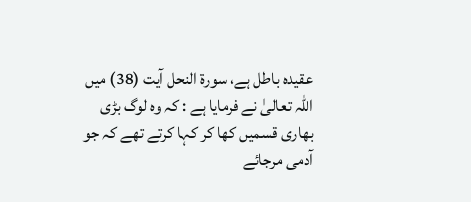عقیدہ باطل ہے، سورۃ النحل آیت (38) میں اللہ تعالیٰ نے فرمایا ہے : کہ وہ لوگ بڑی بھاری قسمیں کھا کر کہا کرتے تھے کہ جو آدمی مرجائے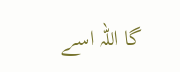گا اللہ اسے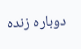دوبارہ زندہ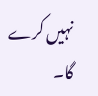نہیں کرے گا۔